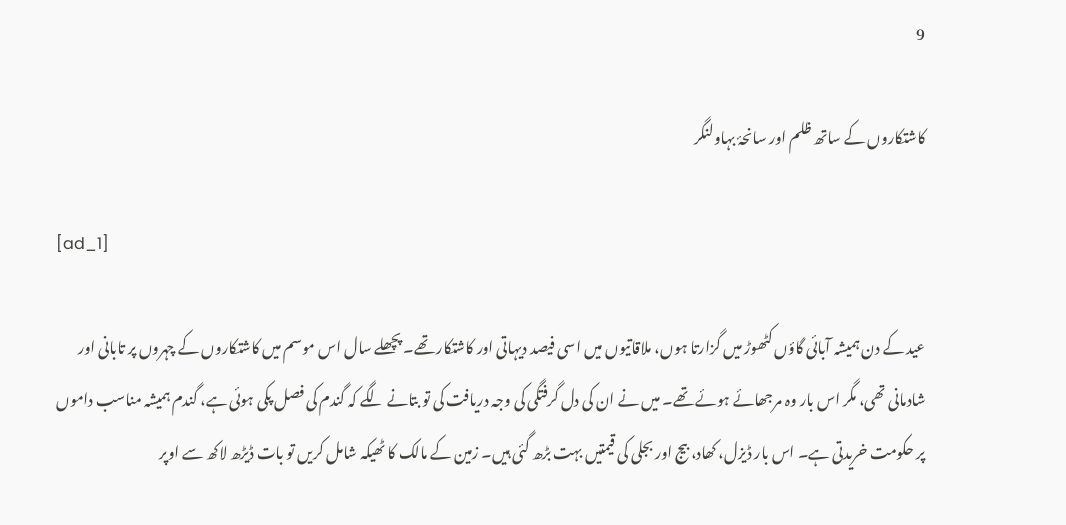9

کاشتکاروں کے ساتھ ظلم اور سانحۂ بہاولنگر

[ad_1]

عید کے دن ہمیشہ آبائی گاؤں کٹھوڑ میں گزارتا ہوں، ملاقاتیوں میں اسی فیصد دیہاتی اور کاشتکار تھے۔ پچھلے سال اس موسم میں کاشتکاروں کے چہروں پر تابانی اور شادمانی تھی، مگر اس بار وہ مرجھائے ہوئے تھے۔ میں نے ان کی دل گرفتگی کی وجہ دریافت کی تو بتانے لگے کہ گندم کی فصل پکی ہوئی ہے، گندم ہمیشہ مناسب داموں پر حکومت خریدتی ہے۔ اس بار ڈیزل، کھاد، بیج اور بجلی کی قیمتیں بہت بڑھ گئی ہیں۔ زمین کے مالک کا ٹھیکہ شامل کریں تو بات ڈیڑھ لاکھ سے اوپر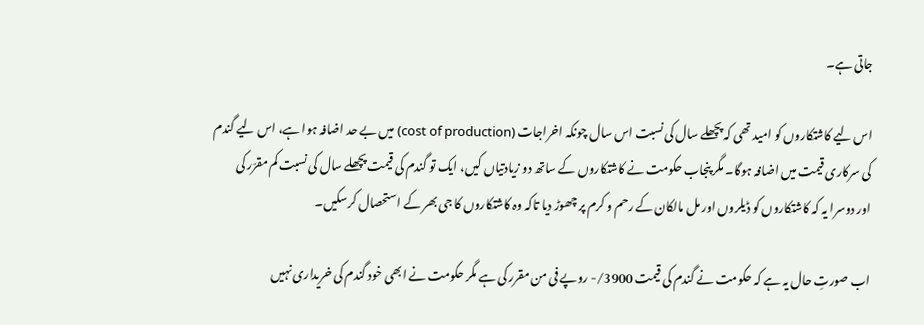جاتی ہے۔

اس لیے کاشتکاروں کو امید تھی کہ پچھلے سال کی نسبت اس سال چونکہ اخراجات (cost of production) میں بے حد اضافہ ہوا ہے، اس لیے گندم کی سرکاری قیمت میں اضافہ ہوگا۔ مگر پنجاب حکومت نے کاشتکاروں کے ساتھ دو زیادتیاں کیں، ایک تو گندم کی قیمت پچھلے سال کی نسبت کم مقرّر کی اور دوسرا یہ کہ کاشتکاروں کو ڈیلروں اور مل مالکان کے رحم و کرم پر چھوڑ دیا تاکہ وہ کاشتکاروں کا جی بھر کے استحصال کرسکیں۔

اب صورتِ حال یہ ہے کہ حکومت نے گندم کی قیمت 3900/- روپے فی من مقرر کی ہے مگر حکومت نے ابھی خود گندم کی خریداری نہیں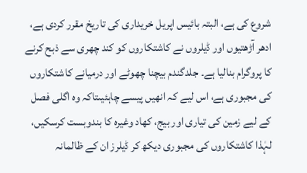شروع کی ہے، البتہ بائیس اپریل خریداری کی تاریخ مقرر کردی ہے، ادھر آڑھتیوں اور ڈیلروں نے کاشتکاروں کو کند چھری سے ذبح کرنے کا پروگرام بنالیا ہے۔ جلدگندم بیچنا چھوٹے اور درمیانے کاشتکاروں کی مجبوری ہے، اس لیے کہ انھیں پیسے چاہئیںتاکہ وہ اگلی فصل کے لیے زمین کی تیاری اور بیج، کھاد وغیرہ کا بندوبست کرسکیں، لہٰذا کاشتکاروں کی مجبوری دیکھ کر ڈیلرز ان کے ظالمانہ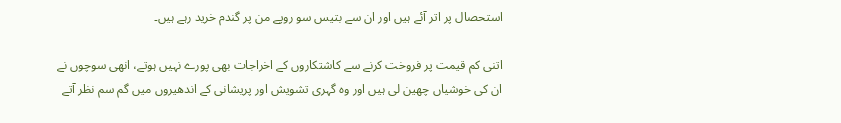استحصال پر اتر آئے ہیں اور ان سے بتیس سو روپے من پر گندم خرید رہے ہیں۔

اتنی کم قیمت پر فروخت کرنے سے کاشتکاروں کے اخراجات بھی پورے نہیں ہوتے، انھی سوچوں نے ان کی خوشیاں چھین لی ہیں اور وہ گہری تشویش اور پریشانی کے اندھیروں میں گم سم نظر آتے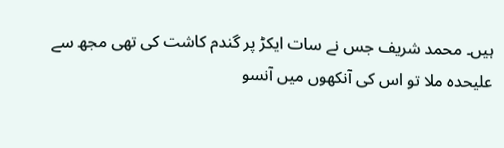ہیں۔ محمد شریف جس نے سات ایکڑ پر گندم کاشت کی تھی مجھ سے علیحدہ ملا تو اس کی آنکھوں میں آنسو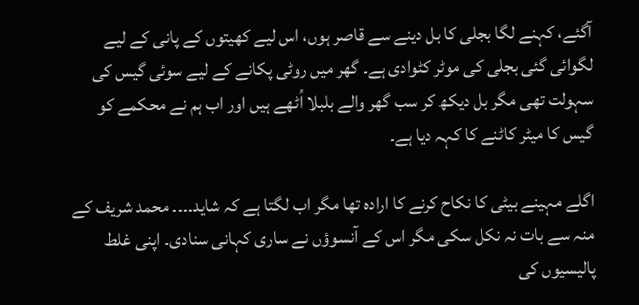آگئے، کہنے لگا بجلی کا بل دینے سے قاصر ہوں، اس لیے کھیتوں کے پانی کے لیے لگوائی گئی بجلی کی موٹر کٹوادی ہے۔ گھر میں روٹی پکانے کے لیے سوئی گیس کی سہولت تھی مگر بل دیکھ کر سب گھر والے بلبلا اُٹھے ہیں اور اب ہم نے محکمے کو گیس کا میٹر کاٹنے کا کہہ دیا ہے۔

اگلے مہینے بیٹی کا نکاح کرنے کا ارادہ تھا مگر اب لگتا ہے کہ شاید۔۔۔۔ محمد شریف کے منہ سے بات نہ نکل سکی مگر اس کے آنسوؤں نے ساری کہانی سنادی۔ اپنی غلط پالیسیوں کی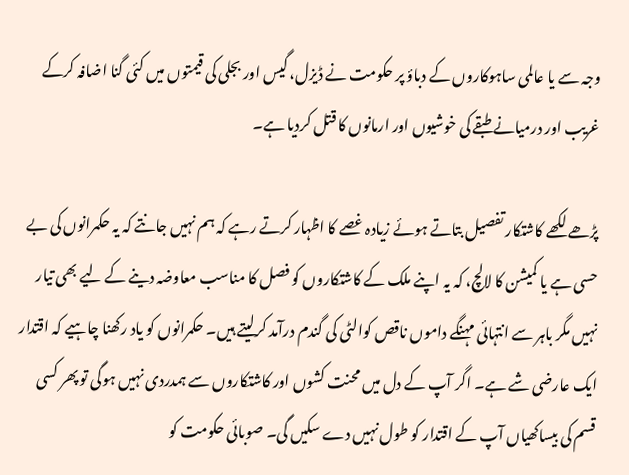وجہ سے یا عالمی ساہوکاروں کے دباؤ پر حکومت نے ڈیزل، گیس اور بجلی کی قیمتوں میں کئی گنا اضافہ کرکے غریب اور درمیانے طبقے کی خوشیوں اور ارمانوں کا قتل کردیا ہے۔

پڑھے لکھے کاشتکار تفصیل بتاتے ہوئے زیادہ غصے کا اظہار کرتے رہے کہ ہم نہیں جانتے کہ یہ حکمرانوں کی بے حسی ہے یا کمیشن کا لالچ، کہ یہ اپنے ملک کے کاشتکاروں کو فصل کا مناسب معاوضہ دینے کے لیے بھی تیار نہیں مگر باہر سے انتہائی مہنگے داموں ناقص کوالٹی کی گندم درآمد کرلیتے ہیں۔ حکمرانوں کو یاد رکھنا چاہیے کہ اقتدار ایک عارضی شے ہے۔ اگر آپ کے دل میں محنت کشوں اور کاشتکاروں سے ہمدردی نہیں ہوگی تو پھر کسی قسم کی بیساکھیاں آپ کے اقتدار کو طول نہیں دے سکیں گی۔ صوبائی حکومت کو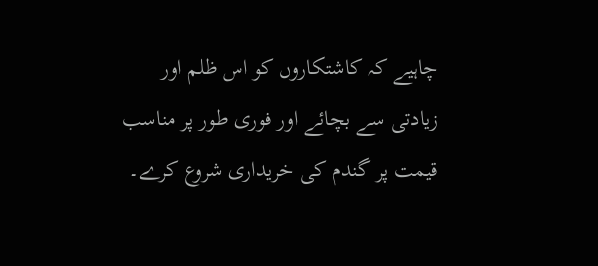چاہیے کہ کاشتکاروں کو اس ظلم اور زیادتی سے بچائے اور فوری طور پر مناسب قیمت پر گندم کی خریداری شروع کرے۔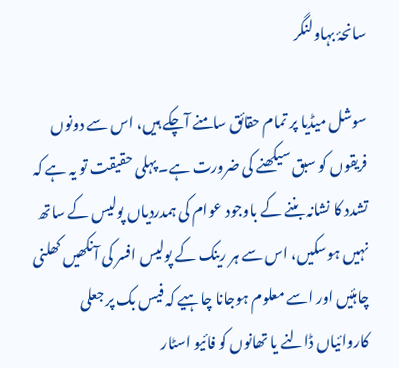سانحۂ بہاولنگر

سوشل میڈیا پر تمام حقائق سامنے آچکے ہیں، اس سے دونوں فریقوں کو سبق سیکھنے کی ضرورت ہے۔ پہلی حقیقت تو یہ ہے کہ تشدد کا نشانہ بننے کے باوجود عوام کی ہمدردیاں پولیس کے ساتھ نہیں ہوسکیں، اس سے ہر رینک کے پولیس افسر کی آنکھیں کھلنی چاہئیں اور اسے معلوم ہوجانا چاہیے کہ فیس بک پر جعلی کاروائیاں ڈالنے یا تھانوں کو فائیو اسٹار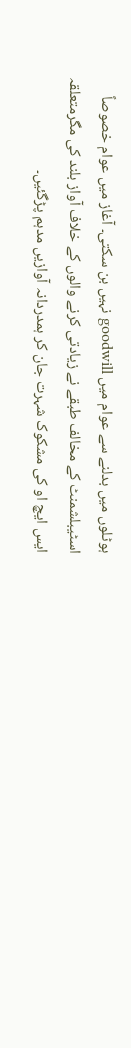ہوٹلوں میں بدلنے سے عوام میں goodwill نہیں بن سکتی۔ آغاز میں عوام خصوصاً اسٹیبلشمنٹ کے مخالف طبقے نے زیادتی کرنے والوں کے خلاف آواز بلند کی مگرمتعلقہ ایس ایچ او کی مشکوک شہرت جان کر ہمدردانہ آوازیں مدہم پڑگئیں۔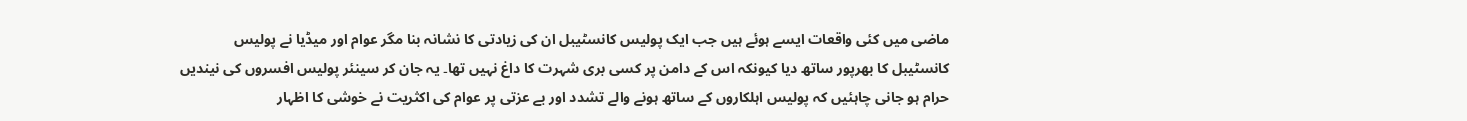ماضی میں کئی واقعات ایسے ہوئے ہیں جب ایک پولیس کانسٹیبل ان کی زیادتی کا نشانہ بنا مگر عوام اور میڈیا نے پولیس کانسٹیبل کا بھرپور ساتھ دیا کیونکہ اس کے دامن پر کسی بری شہرت کا داغ نہیں تھا۔ یہ جان کر سینئر پولیس افسروں کی نیندیں حرام ہو جانی چاہئیں کہ پولیس اہلکاروں کے ساتھ ہونے والے تشدد اور بے عزتی پر عوام کی اکثریت نے خوشی کا اظہار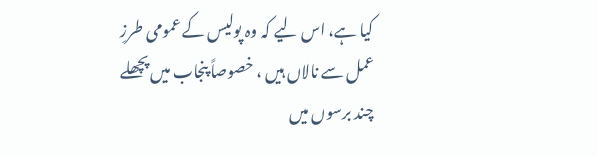کیا ہے، اس لیے کہ وہ پولیس کے عمومی طرزِ عمل سے نالاں ہیں ، خصوصاً پنجاب میں پچھلے چند برسوں میں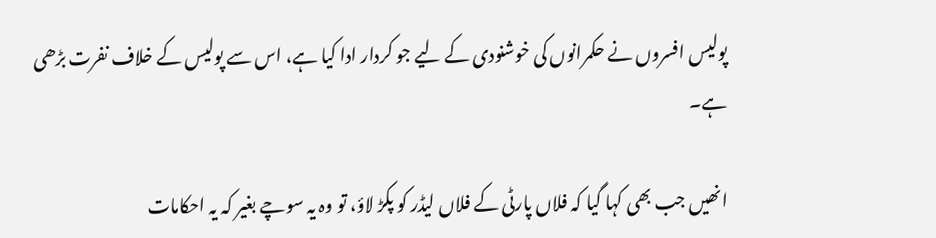پولیس افسروں نے حکمرانوں کی خوشنودی کے لیے جو کردار ادا کیا ہے، اس سے پولیس کے خلاف نفرت بڑھی ہے۔

انھیں جب بھی کہا گیا کہ فلاں پارٹی کے فلاں لیڈر کو پکڑ لاؤ، تو وہ یہ سوچے بغیر کہ یہ احکامات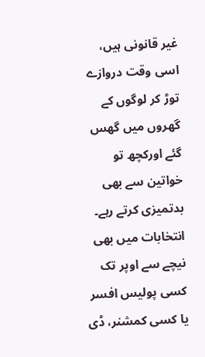غیر قانونی ہیں، اسی وقت دروازے توڑ کر لوگوں کے گھروں میں گھس گئے اورکچھ تو خواتین سے بھی بدتمیزی کرتے رہے۔ انتخابات میں بھی نیچے سے اوپر تک کسی پولیس افسر یا کسی کمشنر، ڈی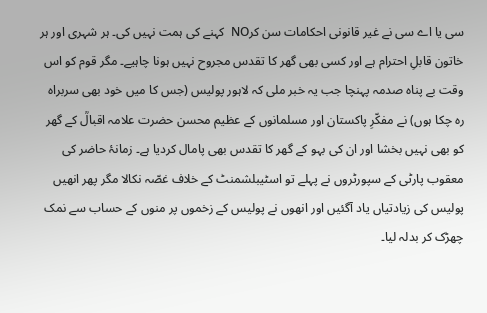سی یا اے سی نے غیر قانونی احکامات سن کرNO  کہنے کی ہمت نہیں کی۔ ہر شہری اور ہر خاتون قابلِ احترام ہے اور کسی بھی گھر کا تقدس مجروح نہیں ہونا چاہیے۔ مگر قوم کو اس وقت بے پناہ صدمہ پہنچا جب یہ خبر ملی کہ لاہور پولیس (جس کا میں خود بھی سربراہ رہ چکا ہوں) نے مفکّرِ پاکستان اور مسلمانوں کے عظیم محسن حضرت علامہ اقبالؒ کے گھر کو بھی نہیں بخشا اور ان کی بہو کے گھر کا تقدس بھی پامال کردیا ہے۔ زمانۂ حاضر کی معقوب پارٹی کے سپورٹروں نے پہلے تو اسٹیبلشمنٹ کے خلاف غصّہ نکالا مگر پھر انھیں پولیس کی زیادتیاں یاد آگئیں اور انھوں نے پولیس کے زخموں پر منوں کے حساب سے نمک چھڑک کر بدلہ لیا۔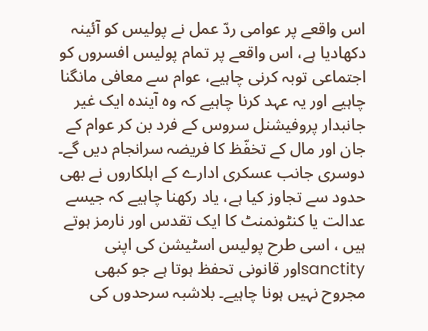اس واقعے پر عوامی ردّ عمل نے پولیس کو آئینہ دکھادیا ہے، اس واقعے پر تمام پولیس افسروں کو اجتماعی توبہ کرنی چاہیے، عوام سے معافی مانگنا چاہیے اور یہ عہد کرنا چاہیے کہ وہ آیندہ ایک غیر جانبدار پروفیشنل سروس کے فرد بن کر عوام کے جان اور مال کے تخفّظ کا فریضہ سرانجام دیں گے۔ دوسری جانب عسکری ادارے کے اہلکاروں نے بھی حدود سے تجاوز کیا ہے، یاد رکھنا چاہیے کہ جیسے عدالت یا کنٹونمنٹ کا ایک تقدس اور نارمز ہوتے ہیں ، اسی طرح پولیس اسٹیشن کی اپنی sanctityاور قانونی تحفظ ہوتا ہے جو کبھی مجروح نہیں ہونا چاہیے۔ بلاشبہ سرحدوں کی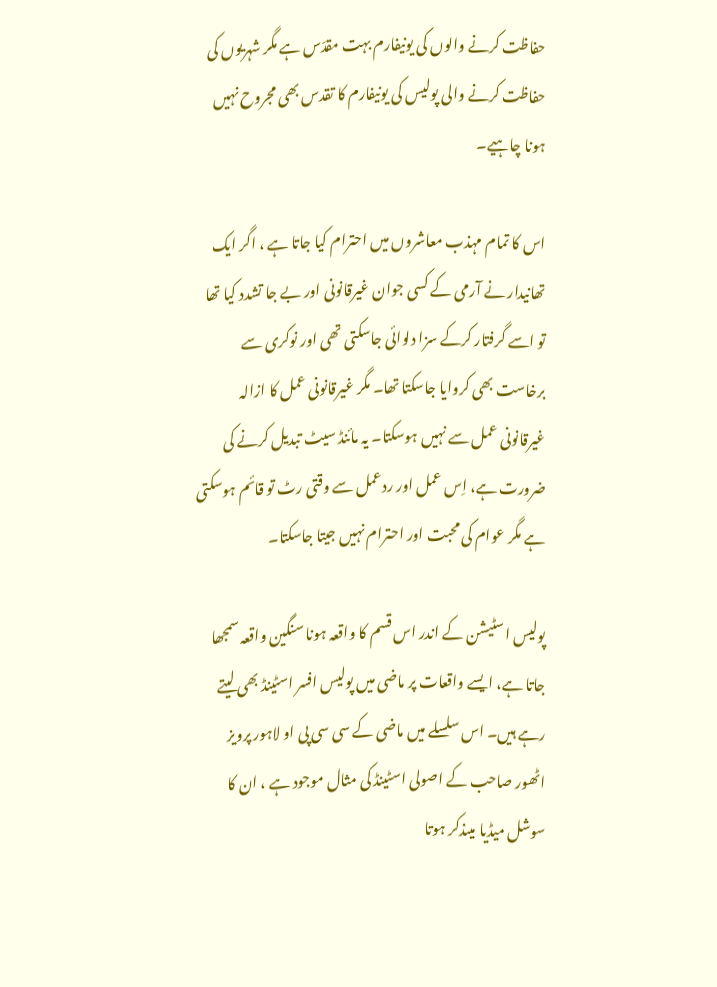حفاظت کرنے والوں کی یونیفارم بہت مقدّس ہے مگر شہریوں کی حفاظت کرنے والی پولیس کی یونیفارم کا تقدس بھی مجروح نہیں ہونا چاہیے۔

اس کا تمام مہذب معاشروں میں احترام کیا جاتا ہے ، اگر ایک تھانیدار نے آرمی کے کسی جوان غیرقانونی اور بے جا تشدد کیا تھا تو اسے گرفتار کرکے سزا دلوائی جاسکتی تھی اور نوکری سے برخاست بھی کروایا جاسکتا تھا۔ مگر غیرقانونی عمل کا ازالہ غیرقانونی عمل سے نہیں ہوسکتا۔ یہ مائنڈ سیٹ تبدیل کرنے کی ضرورت ہے، اِس عمل اور ردعمل سے وقتی رٹ تو قائم ہوسکتی ہے مگر عوام کی محبت اور احترام نہیں جیتا جاسکتا۔

پولیس اسٹیشن کے اندر اس قسم کا واقعہ ہونا سنگین واقعہ سمجھا جاتا ہے، ایسے واقعات پر ماضی میں پولیس افسر اسٹینڈ بھی لیتے رہے ہیں۔ اس سلسلے میں ماضی کے سی سی پی او لاہور پرویز اٹھور صاحب کے اصولی اسٹینڈ کی مثال موجود ہے ، ان کا سوشل میڈیا میںذکر ہوتا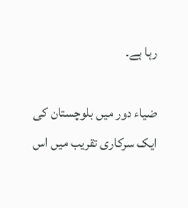رہا ہے۔

ضیاء دور میں بلوچستان کی ایک سرکاری تقریب میں اس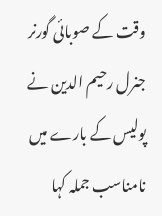وقت کے صوبائی گورنر جنرل رحیم الدین نے پولیس کے بارے میں نامناسب جملہ کہا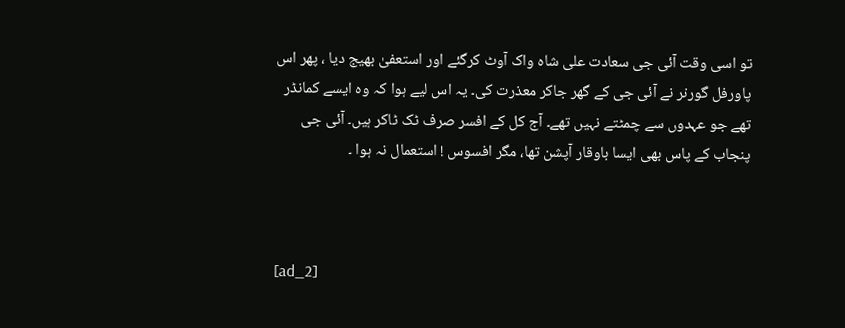تو اسی وقت آئی جی سعادت علی شاہ واک آوٹ کرگئے اور استعفیٰ بھیج دیا ، پھر اس پاورفل گورنر نے آئی جی کے گھر جاکر معذرت کی۔ یہ اس لیے ہوا کہ وہ ایسے کمانڈر تھے جو عہدوں سے چمٹتے نہیں تھے۔ آج کل کے افسر صرف ٹک ٹاکر ہیں۔ آئی جی پنجاب کے پاس بھی ایسا باوقار آپشن تھا، مگر افسوس ! استعمال نہ ہوا ۔



[ad_2]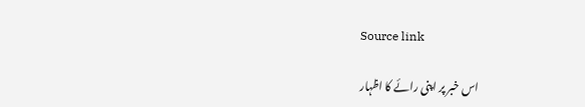Source link

اس خبر پر اپنی رائے کا اظہار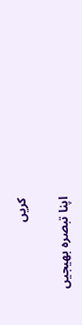کریں

اپنا تبصرہ بھیجیں